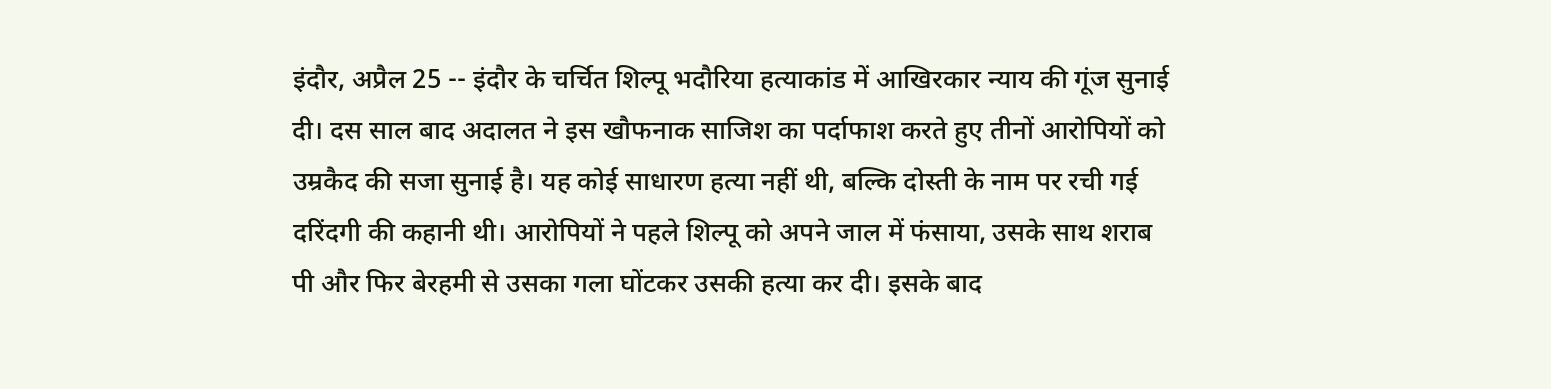इंदौर, अप्रैल 25 -- इंदौर के चर्चित शिल्पू भदौरिया हत्याकांड में आखिरकार न्याय की गूंज सुनाई दी। दस साल बाद अदालत ने इस खौफनाक साजिश का पर्दाफाश करते हुए तीनों आरोपियों को उम्रकैद की सजा सुनाई है। यह कोई साधारण हत्या नहीं थी, बल्कि दोस्ती के नाम पर रची गई दरिंदगी की कहानी थी। आरोपियों ने पहले शिल्पू को अपने जाल में फंसाया, उसके साथ शराब पी और फिर बेरहमी से उसका गला घोंटकर उसकी हत्या कर दी। इसके बाद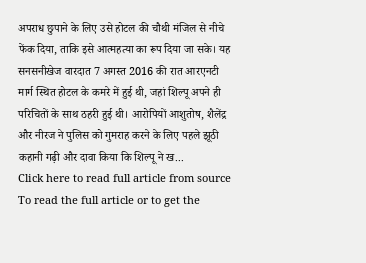अपराध छुपाने के लिए उसे होटल की चौथी मंजिल से नीचे फेंक दिया, ताकि इसे आत्महत्या का रूप दिया जा सके। यह सनसनीखेज वारदात 7 अगस्त 2016 की रात आरएनटी मार्ग स्थित होटल के कमरे में हुई थी, जहां शिल्पू अपने ही परिचितों के साथ ठहरी हुई थी। आरोपियों आशुतोष, शैलेंद्र और नीरज ने पुलिस को गुमराह करने के लिए पहले झूठी कहानी गढ़ी और दावा किया कि शिल्पू ने ख...
Click here to read full article from source
To read the full article or to get the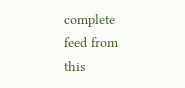complete feed from this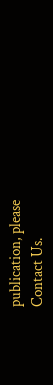publication, please
Contact Us.